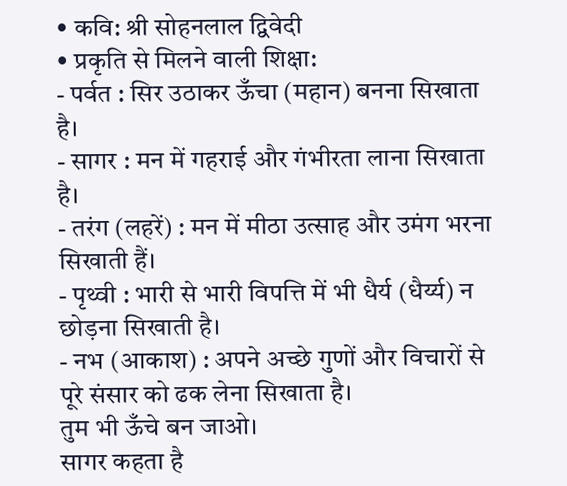• कवि: श्री सोहनलाल द्विवेदी
• प्रकृति से मिलने वाली शिक्षा:
- पर्वत : सिर उठाकर ऊँचा (महान) बनना सिखाता है।
- सागर : मन में गहराई और गंभीरता लाना सिखाता है।
- तरंग (लहरें) : मन में मीठा उत्साह और उमंग भरना सिखाती हैं।
- पृथ्वी : भारी से भारी विपत्ति में भी धैर्य (धैर्य्य) न छोड़ना सिखाती है।
- नभ (आकाश) : अपने अच्छे गुणों और विचारों से पूरे संसार को ढक लेना सिखाता है।
तुम भी ऊँचे बन जाओ।
सागर कहता है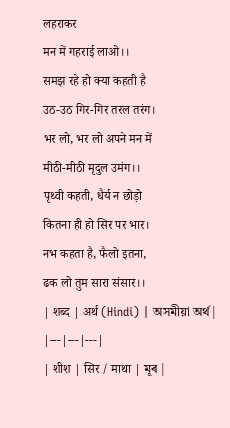लहराकर
मन में गहराई लाओ।।
समझ रहे हो क्या कहती है
उठ-उठ गिर-गिर तरल तरंग।
भर लो, भर लो अपने मन में
मीठी-मीठी मृदुल उमंग।।
पृथ्वी कहती, धैर्य न छोड़ो
कितना ही हो सिर पर भार।
नभ कहता है, फैलो इतना,
ढक लो तुम सारा संसार।।
| शब्द | अर्थ (Hindi) | অসমীয়া অৰ্থ |
|---|---|---|
| शीश | सिर / माथा | মূৰ |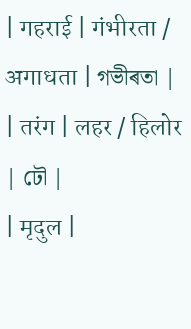| गहराई | गंभीरता / अगाधता | গভীৰতা |
| तरंग | लहर / हिलोर | ঢৌ |
| मृदुल |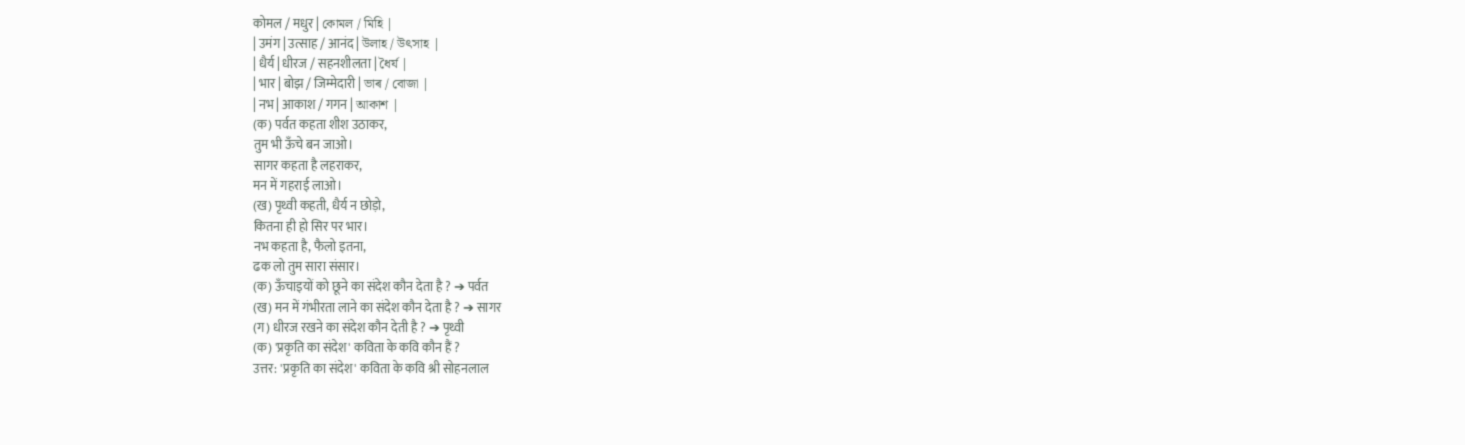कोमल / मधुर | কোমল / মিহি |
| उमंग | उत्साह / आनंद | উলাহ / উৎসাহ |
| धैर्य | धीरज / सहनशीलता | ধৈৰ্য |
| भार | बोझ / जिम्मेदारी | ভাৰ / বোজা |
| नभ | आकाश / गगन | আকাশ |
(क) पर्वत कहता शीश उठाकर,
तुम भी ऊँचे बन जाओ।
सागर कहता है लहराकर,
मन में गहराई लाओ।
(ख) पृथ्वी कहती, धैर्य न छोड़ो,
कितना ही हो सिर पर भार।
नभ कहता है, फैलो इतना,
ढक लो तुम सारा संसार।
(क) ऊँचाइयों को छूने का संदेश कौन देता है ? ➔ पर्वत
(ख) मन में गंभीरता लाने का संदेश कौन देता है ? ➔ सागर
(ग) धीरज रखने का संदेश कौन देती है ? ➔ पृथ्वी
(क) 'प्रकृति का संदेश' कविता के कवि कौन हैं ?
उत्तर: 'प्रकृति का संदेश' कविता के कवि श्री सोहनलाल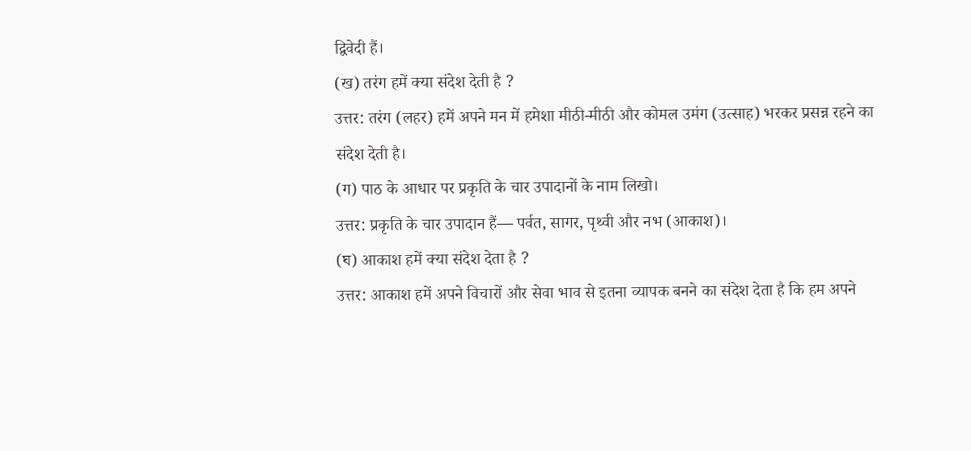द्विवेदी हैं।
(ख) तरंग हमें क्या संदेश देती है ?
उत्तर: तरंग (लहर) हमें अपने मन में हमेशा मीठी-मीठी और कोमल उमंग (उत्साह) भरकर प्रसन्न रहने का संदेश देती है।
(ग) पाठ के आधार पर प्रकृति के चार उपादानों के नाम लिखो।
उत्तर: प्रकृति के चार उपादान हैं— पर्वत, सागर, पृथ्वी और नभ (आकाश)।
(ঘ) आकाश हमें क्या संदेश देता है ?
उत्तर: आकाश हमें अपने विचारों और सेवा भाव से इतना व्यापक बनने का संदेश देता है कि हम अपने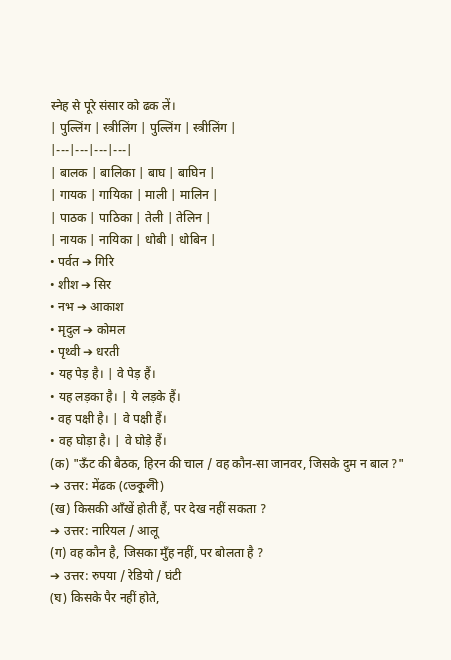स्नेह से पूरे संसार को ढक लें।
| पुल्लिंग | स्त्रीलिंग | पुल्लिंग | स्त्रीलिंग |
|---|---|---|---|
| बालक | बालिका | बाघ | बाघिन |
| गायक | गायिका | माली | मालिन |
| पाठक | पाठिका | तेली | तेलिन |
| नायक | नायिका | धोबी | धोबिन |
• पर्वत ➔ गिरि
• शीश ➔ सिर
• नभ ➔ आकाश
• मृदुल ➔ कोमल
• पृथ्वी ➔ धरती
• यह पेड़ है। | वे पेड़ हैं।
• यह लड़का है। | ये लड़के हैं।
• वह पक्षी है। | वे पक्षी हैं।
• वह घोड़ा है। | वे घोड़े हैं।
(क) "ऊँट की बैठक, हिरन की चाल / वह कौन-सा जानवर, जिसके दुम न बाल ?"
➔ उत्तर: मेंढक (ভেকুলী)
(ख) किसकी आँखें होती हैं, पर देख नहीं सकता ?
➔ उत्तर: नारियल / आलू
(ग) वह कौन है, जिसका मुँह नहीं, पर बोलता है ?
➔ उत्तर: रुपया / रेडियो / घंटी
(ঘ) किसके पैर नहीं होते,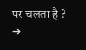पर चलता है ?
➔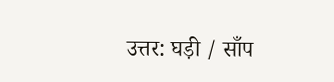उत्तर: घड़ी / साँप